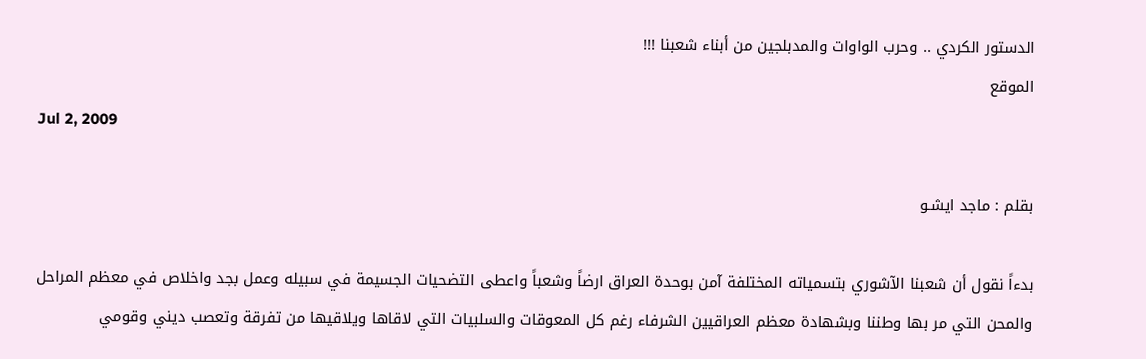الدستور الكردي .. وحرب الواوات والمدبلجين من أبناء شعبنا !!!
الموقع
Jul 2, 2009

بقلم : ماجد ايشـو

بدءاً نقول أن شعبنا الآشوري بتسمياته المختلفة آمن بوحدة العراق ارضاً وشعباً واعطى التضحيات الجسيمة في سبيله وعمل بجد واخلاص في معظم المراحل والمحن التي مر بها وطننا وبشهادة معظم العراقيين الشرفاء رغم كل المعوقات والسلبيات التي لاقاها ويلاقيها من تفرقة وتعصب ديني وقومي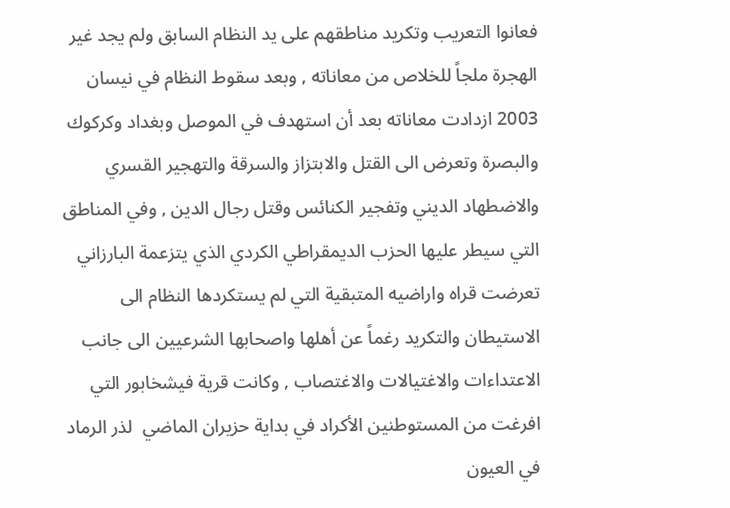فعانوا التعريب وتكريد مناطقهم على يد النظام السابق ولم يجد غير الهجرة ملجاً للخلاص من معاناته , وبعد سقوط النظام في نيسان 2003 ازدادت معاناته بعد أن استهدف في الموصل وبغداد وكركوك والبصرة وتعرض الى القتل والابتزاز والسرقة والتهجير القسري والاضطهاد الديني وتفجير الكنائس وقتل رجال الدين , وفي المناطق التي سيطر عليها الحزب الديمقراطي الكردي الذي يتزعمة البارزاني  تعرضت قراه واراضيه المتبقية التي لم يستكردها النظام الى الاستيطان والتكريد رغماً عن أهلها واصحابها الشرعيين الى جانب الاعتداءات والاغتيالات والاغتصاب , وكانت قرية فيشخابور التي افرغت من المستوطنين الأكراد في بداية حزيران الماضي  لذر الرماد في العيون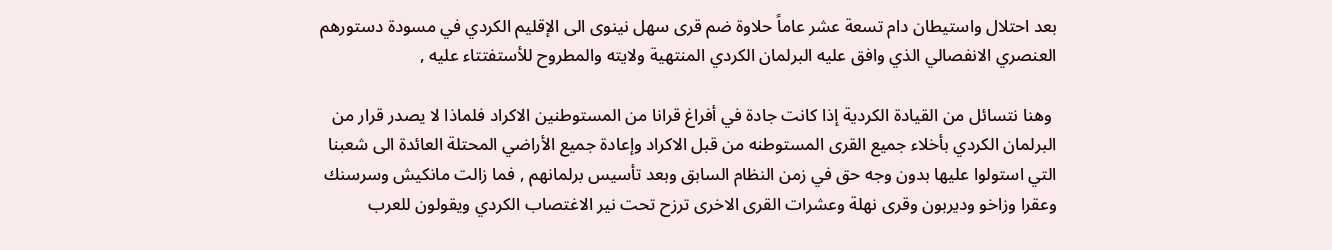بعد احتلال واستيطان دام تسعة عشر عاماً حلاوة ضم قرى سهل نينوى الى الإقليم الكردي في مسودة دستورهم العنصري الانفصالي الذي وافق عليه البرلمان الكردي المنتهية ولايته والمطروح للأستفتتاء عليه ,

 وهنا نتسائل من القيادة الكردية إذا كانت جادة في أفراغ قرانا من المستوطنين الاكراد فلماذا لا يصدر قرار من البرلمان الكردي بأخلاء جميع القرى المستوطنه من قبل الاكراد وإعادة جميع الأراضي المحتلة العائدة الى شعبنا التي استولوا عليها بدون وجه حق في زمن النظام السابق وبعد تأسيس برلمانهم , فما زالت مانكيش وسرسنك وعقرا وزاخو وديربون وقرى نهلة وعشرات القرى الاخرى ترزح تحت نير الاغتصاب الكردي ويقولون للعرب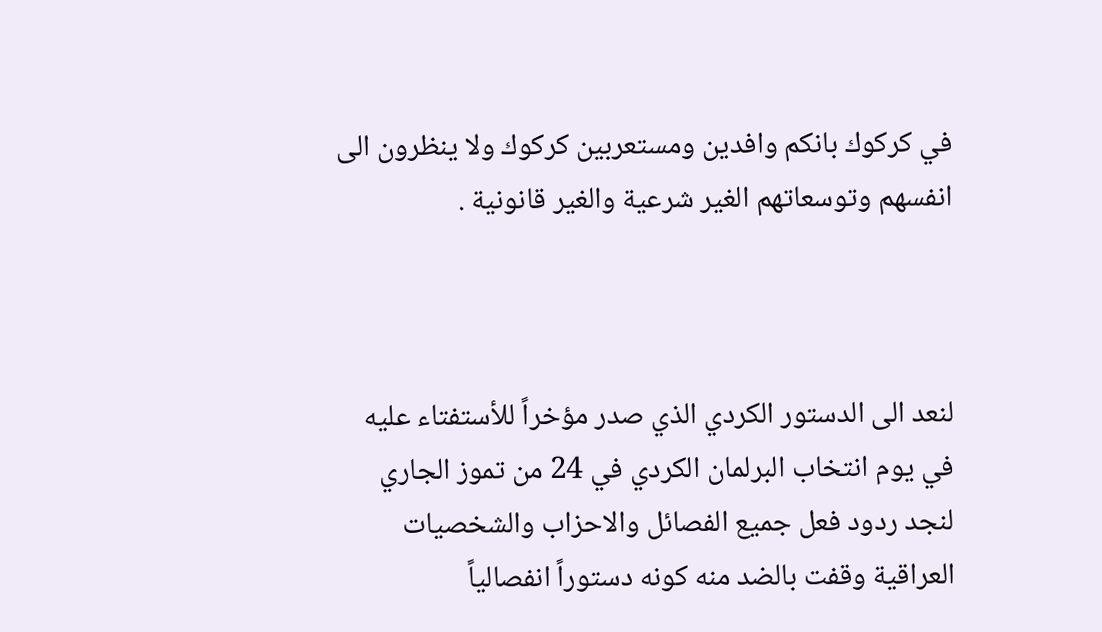في كركوك بانكم وافدين ومستعربين كركوك ولا ينظرون الى انفسهم وتوسعاتهم الغير شرعية والغير قانونية .



لنعد الى الدستور الكردي الذي صدر مؤخراً للأستفتاء عليه في يوم انتخاب البرلمان الكردي في 24 من تموز الجاري لنجد ردود فعل جميع الفصائل والاحزاب والشخصيات العراقية وقفت بالضد منه كونه دستوراً انفصالياً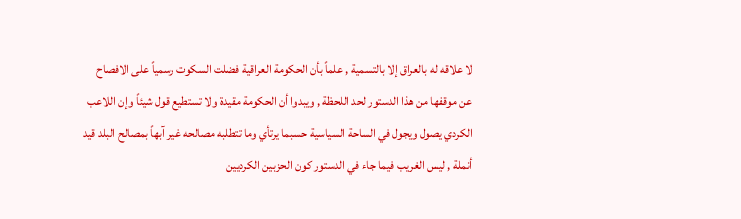لا علاقه له بالعراق إلا بالتسمية , علماً بأن الحكومة العراقية فضلت السكوت رسمياً على الافصاح عن موقفها من هذا الدستور لحد اللحظة , ويبدوا أن الحكومة مقيدة ولا تستطيع قول شيئاً وإن اللاعب الكردي يصول ويجول في الساحة السياسية حسبما يرتأي وما تتطلبه مصالحه غير آبهاً بمصالح البلد قيد أنملة , ليس الغريب فيما جاء في الدستور كون الحزبين الكرديين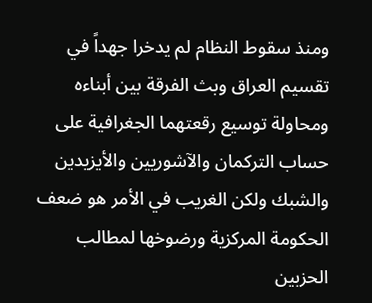ومنذ سقوط النظام لم يدخرا جهداً في تقسيم العراق وبث الفرقة بين أبناءه ومحاولة توسيع رقعتهما الجغرافية على حساب التركمان والآشوريين والأيزيدين والشبك ولكن الغريب في الأمر هو ضعف الحكومة المركزية ورضوخها لمطالب الحزبين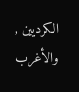الكرديين , والأغرب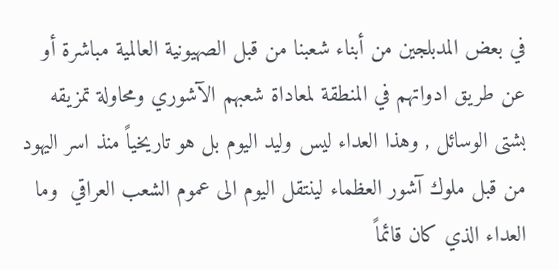في بعض المدبلجين من أبناء شعبنا من قبل الصهيونية العالمية مباشرة أو عن طريق ادواتهم في المنطقة لمعاداة شعبهم الآشوري ومحاولة تمزيقه بشتى الوسائل , وهذا العداء ليس وليد اليوم بل هو تاريخياً منذ اسر اليهود من قبل ملوك آشور العظماء لينتقل اليوم الى عموم الشعب العراقي  وما العداء الذي كان قائماً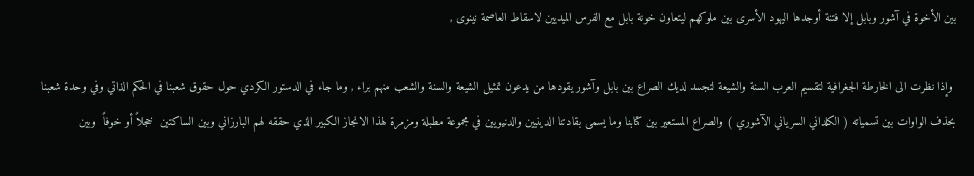بين الأخوة في آشور وبابل إلا فتنة أوجدها اليهود الأسرى بين ملوكهم ليتعاون خونة بابل مع الفرس الميديين لاسقاط العاصمة نينوى ,

 وإذا نظرت الى الخارطة الجغرافية لتقسيم العرب السنة والشيعة لتجسد لديك الصراع بين بابل وآشور يقودها من يدعون تمثيل الشيعة والسنة والشعب منهم براء , وما جاء في الدستور الكردي حول حقوق شعبنا في الحكم الذاتي وفي وحدة شعبنا بحذف الواوات بين تسمياته ( الكلداني السرياني الآشوري ) والصراع المستعير بين كتابنا وما يسمى بقادتنا الدينيين والدنيويين في مجموعة مطبلة ومزمرة لهذا الانجاز الكبير الذي حققه لهم البارزاني وبين الساكتين  خجلاً أو خوفاً  وبين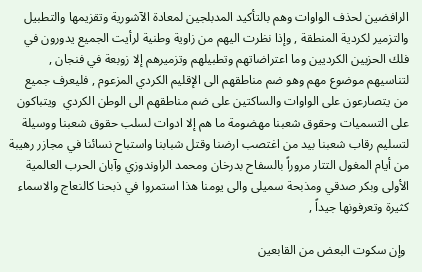الرافضين لحذف الواوات وهم بالتأكيد المدبلجين لمعادة الآشورية وتقزيمها والتطبيل والتزمير لكردية المنطقة , وإذا نظرت اليهم من زاوية وطنية لرأيت الجميع يدورون في فلك الحزبين الكرديين وما اعتراضاتهم وتطبيلهم وتزميرهم إلا زوبعة في فنجان , لتناسيهم موضوع مهم وهو ضم مناطقهم الى الإقليم الكردي المزعوم , فليعرف جميع من يتصارعون على الواوات والساكتين على ضم مناطقهم الى الوطن الكردي  ويتباكون على التسميات وحقوق شعبنا مهضومة ما هم إلا ادوات لسلب حقوق شعبنا ووسيلة لتسليم رقاب شعبنا بيد من اغتصب ارضنا وقتل شبابنا واستباح نسائنا في مجازر رهيبة من أيام المغول التتار مروراً بالسفاح بدرخان ومحمد الراوندوزي وآبان الحرب العالمية الأولى وبكر صدقي ومذبحة سميلى والى يومنا هذا استمروا في ذبحنا كالنعاج والاسماء كثيرة وتعرفونها جيداً ,

 وإن سكوت البعض من القابعين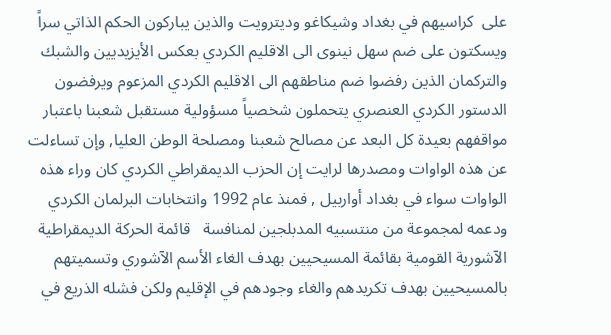على  كراسيهم في بغداد وشيكاغو وديترويت والذين يباركون الحكم الذاتي سراً ويسكتون على ضم سهل نينوى الى الاقليم الكردي بعكس الأيزيديين والشبك والتركمان الذين رفضوا ضم مناطقهم الى الاقليم الكردي المزعوم ويرفضون الدستور الكردي العنصري يتحملون شخصياً مسؤولية مستقبل شعبنا باعتبار مواقفهم بعيدة كل البعد عن مصالح شعبنا ومصلحة الوطن العليا, وإن تساءلت عن هذه الواوات ومصدرها لرايت إن الحزب الديمقراطي الكردي كان وراء هذه الواوات سواء في بغداد أواربيل , فمنذ عام 1992 وانتخابات البرلمان الكردي ودعمه لمجموعة من منتسبيه المدبلجين لمنافسة   قائمة الحركة الديمقراطية الآشورية القومية بقائمة المسيحيين بهدف الغاء الأسم الآشوري وتسميتهم بالمسيحيين بهدف تكريدهم والغاء وجودهم في الإقليم ولكن فشله الذريع في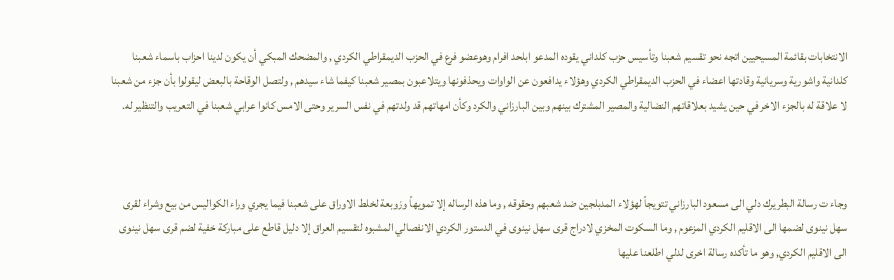الانتخابات بقائمة المسيحيين اتجه نحو تقسيم شعبنا وتأسيس حزب كلداني يقوده المدعو ابلحد افرام وهوعضو فرع في الحزب الديمقراطي الكردي , والمضحك المبكي أن يكون لدينا احزاب باسماء شعبنا كلدانية واشورية وسريانية وقادتها اعضاء في الحزب الديمقراطي الكردي وهؤلاء يدافعون عن الواوات ويحذفونها ويتلاعبون بمصير شعبنا كيفما شاء سيدهم , ولتصل الوقاحة بالبعض ليقولوا بأن جزء من شعبنا لا علاقة له بالجزء الاخر في حين يشيد بعلاقاتهم النضالية والمصير المشترك بينهم وبين البارزاني والكرد وكأن امهاتهم قد ولدتهم في نفس السرير وحتى الامس كانوا عرابي شعبنا في التعريب والتنظير له.



وجاء ت رسالة البطريرك دلي الى مسعود البارزاني تتويجاً لهؤلاء المدبلجين ضد شعبهم وحقوقه , وما هذه الرساله إلا تمويهاً وزوبعة لخلط الاوراق على شعبنا فيما يجري وراء الكواليس من بيع وشراء لقرى سهل نينوى لضمها الى الاقليم الكردي المزعوم , وما السكوت المخزي لادراج قرى سهل نينوى في الدستور الكردي الانفصالي المشبوه لتقسيم العراق إلا دليل قاطع على مباركة خفية لضم قرى سهل نينوى الى الاقليم الكردي, وهو ما تأكده رسالة اخرى لدلي اطلعنا عليها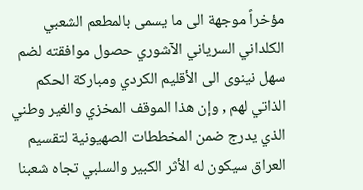مؤخراً موجهة الى ما يسمى بالمطعم الشعبي الكلداني السرياني الآشوري حصول موافقته لضم سهل نينوى الى الأقليم الكردي ومباركة الحكم الذاتي لهم , وإن هذا الموقف المخزي والغير وطني الذي يدرج ضمن المخططات الصهيونية لتقسيم العراق سيكون له الأثر الكبير والسلبي تجاه شعبنا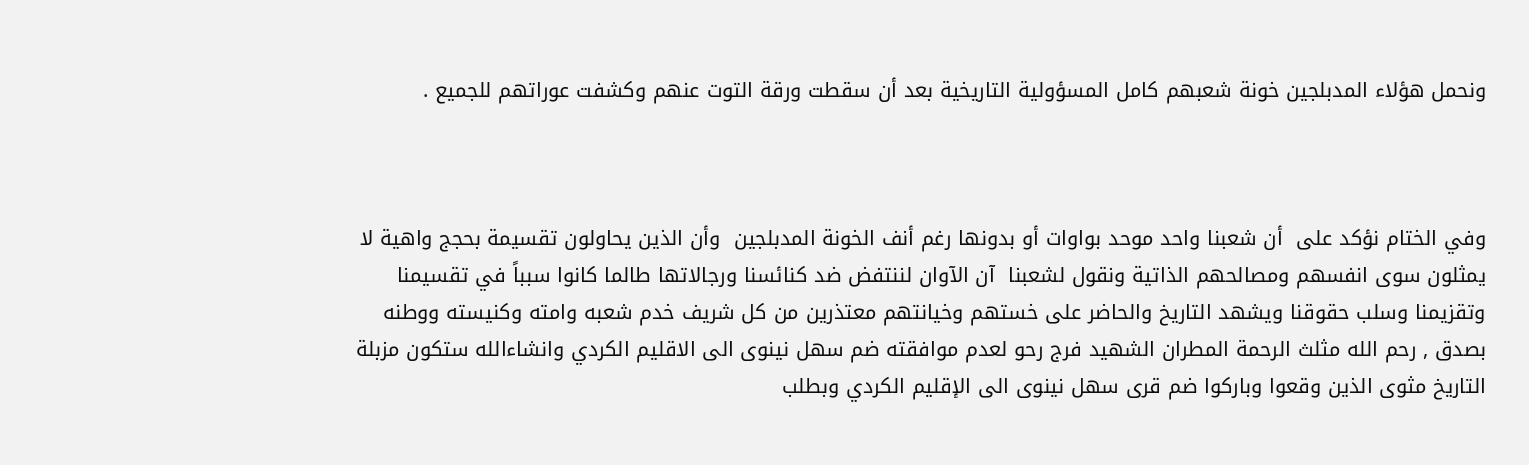ونحمل هؤلاء المدبلجين خونة شعبهم كامل المسؤولية التاريخية بعد أن سقطت ورقة التوت عنهم وكشفت عوراتهم للجميع .



وفي الختام نؤكد على  أن شعبنا واحد موحد بواوات أو بدونها رغم أنف الخونة المدبلجين  وأن الذين يحاولون تقسيمة بحجج واهية لا يمثلون سوى انفسهم ومصالحهم الذاتية ونقول لشعبنا  آن الآوان لننتفض ضد كنائسنا ورجالاتها طالما كانوا سبباً في تقسيمنا وتقزيمنا وسلب حقوقنا ويشهد التاريخ والحاضر على خستهم وخيانتهم معتذرين من كل شريف خدم شعبه وامته وكنيسته ووطنه بصدق , رحم الله مثلث الرحمة المطران الشهيد فرج رحو لعدم موافقته ضم سهل نينوى الى الاقليم الكردي وانشاءالله ستكون مزبلة التاريخ مثوى الذين وقعوا وباركوا ضم قرى سهل نينوى الى الإقليم الكردي وبطلب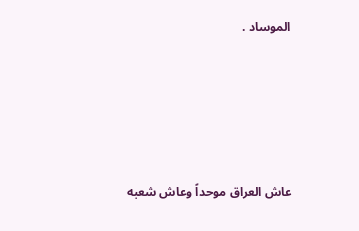الموساد .





عاش العراق موحداً وعاش شعبه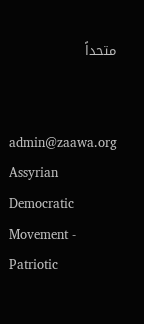متحداً


admin@zaawa.org
Assyrian Democratic Movement - Patriotic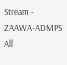Stream - ZAAWA-ADMPS   All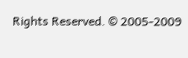Rights Reserved. © 2005-2009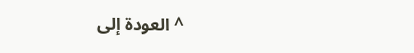^ العودة إلى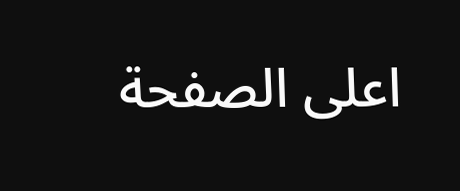اعلى الصفحة